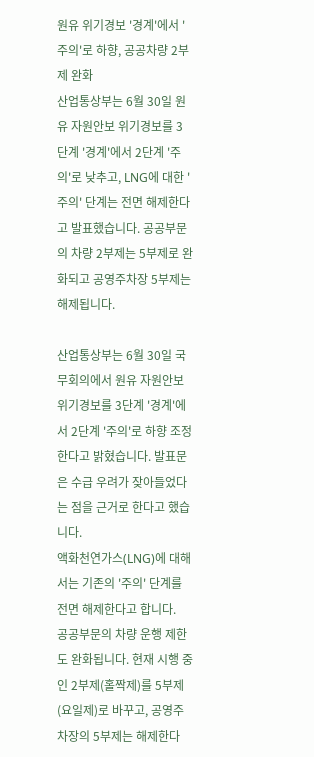원유 위기경보 '경계'에서 '주의'로 하향, 공공차량 2부제 완화
산업통상부는 6월 30일 원유 자원안보 위기경보를 3단계 '경계'에서 2단계 '주의'로 낮추고, LNG에 대한 '주의' 단계는 전면 해제한다고 발표했습니다. 공공부문의 차량 2부제는 5부제로 완화되고 공영주차장 5부제는 해제됩니다.

산업통상부는 6월 30일 국무회의에서 원유 자원안보 위기경보를 3단계 '경계'에서 2단계 '주의'로 하향 조정한다고 밝혔습니다. 발표문은 수급 우려가 잦아들었다는 점을 근거로 한다고 했습니다.
액화천연가스(LNG)에 대해서는 기존의 '주의' 단계를 전면 해제한다고 합니다.
공공부문의 차량 운행 제한도 완화됩니다. 현재 시행 중인 2부제(홀짝제)를 5부제(요일제)로 바꾸고, 공영주차장의 5부제는 해제한다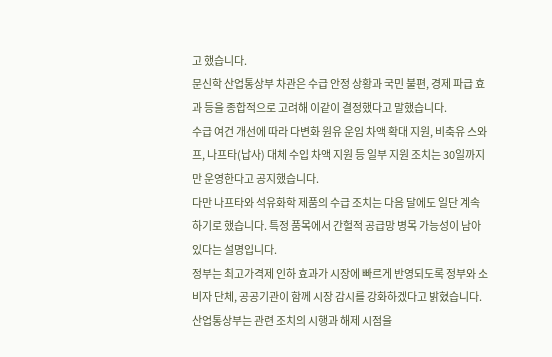고 했습니다.
문신학 산업통상부 차관은 수급 안정 상황과 국민 불편, 경제 파급 효과 등을 종합적으로 고려해 이같이 결정했다고 말했습니다.
수급 여건 개선에 따라 다변화 원유 운임 차액 확대 지원, 비축유 스와프, 나프타(납사) 대체 수입 차액 지원 등 일부 지원 조치는 30일까지만 운영한다고 공지했습니다.
다만 나프타와 석유화학 제품의 수급 조치는 다음 달에도 일단 계속하기로 했습니다. 특정 품목에서 간헐적 공급망 병목 가능성이 남아 있다는 설명입니다.
정부는 최고가격제 인하 효과가 시장에 빠르게 반영되도록 정부와 소비자 단체, 공공기관이 함께 시장 감시를 강화하겠다고 밝혔습니다.
산업통상부는 관련 조치의 시행과 해제 시점을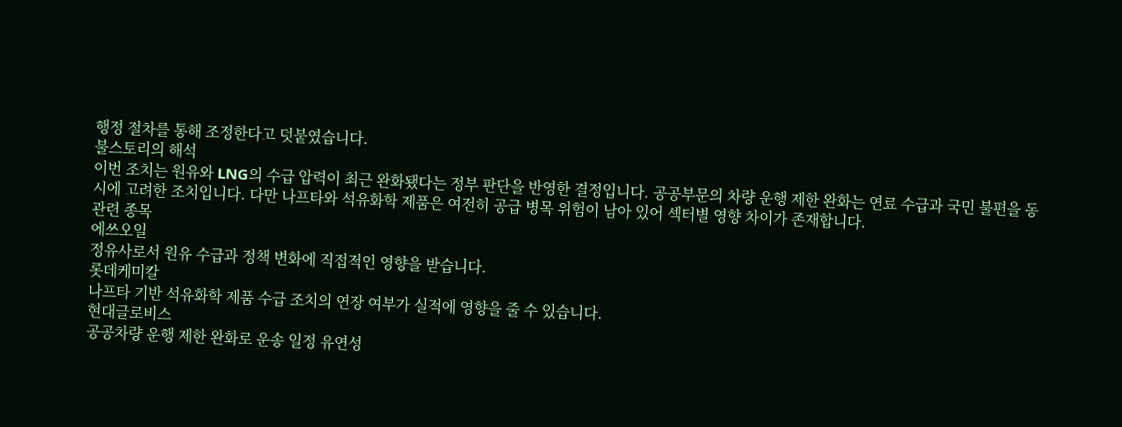행정 절차를 통해 조정한다고 덧붙였습니다.
불스토리의 해석
이번 조치는 원유와 LNG의 수급 압력이 최근 완화됐다는 정부 판단을 반영한 결정입니다. 공공부문의 차량 운행 제한 완화는 연료 수급과 국민 불편을 동시에 고려한 조치입니다. 다만 나프타와 석유화학 제품은 여전히 공급 병목 위험이 남아 있어 섹터별 영향 차이가 존재합니다.
관련 종목
에쓰오일
정유사로서 원유 수급과 정책 변화에 직접적인 영향을 받습니다.
롯데케미칼
나프타 기반 석유화학 제품 수급 조치의 연장 여부가 실적에 영향을 줄 수 있습니다.
현대글로비스
공공차량 운행 제한 완화로 운송 일정 유연성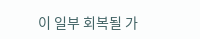이 일부 회복될 가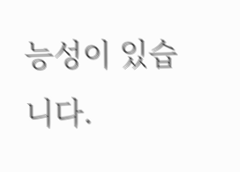능성이 있습니다.